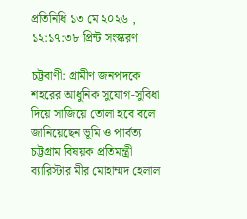প্রতিনিধি ১৩ মে ২০২৬ , ১২:১৭:৩৮ প্রিন্ট সংস্করণ

চট্টবাণী: গ্রামীণ জনপদকে শহরের আধুনিক সুযোগ-সুবিধা দিয়ে সাজিয়ে তোলা হবে বলে জানিয়েছেন ভূমি ও পার্বত্য চট্টগ্রাম বিষয়ক প্রতিমন্ত্রী ব্যারিস্টার মীর মোহাম্মদ হেলাল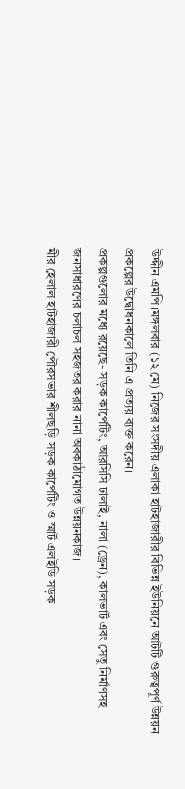উদ্দীন এমপি।মঙ্গলবার (১২ মে) নিজের সংসদীয় এলাকা হাটহাজারীর বিভিন্ন ইউনিয়নে আটটি গুরুত্বপূর্ণ উন্নয়ন প্রকল্পের উদ্বোধনকালে তিনি এ প্রত্যয় ব্যক্ত করেন।
প্রকল্পগুলোর মধ্যে রয়েছে- সড়ক কার্পেটিং, আরসিসি ঢালাই, নালা (ড্রেন), কালভার্ট এবং সেতু নির্মাণসহ জনসাধারণের চলাচল সহজতর করার নানা অবকাঠামোগত উন্নয়নকাজ।
মীর হেলাল হাটহাজারী পৌরসভার শীলছড়ি সড়ক কার্পেটিং ও স্মার্ট এলইডি সড়ক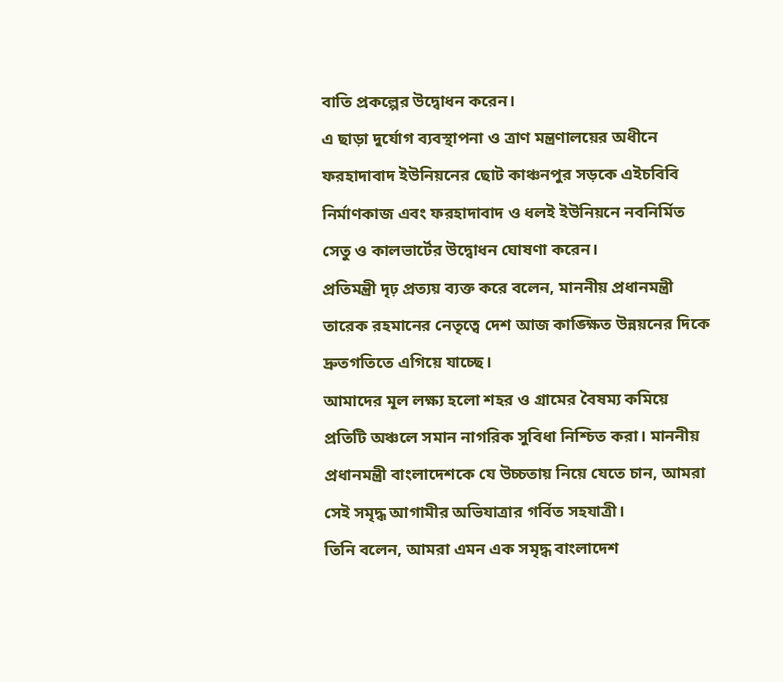বাতি প্রকল্পের উদ্বোধন করেন।
এ ছাড়া দুর্যোগ ব্যবস্থাপনা ও ত্রাণ মন্ত্রণালয়ের অধীনে ফরহাদাবাদ ইউনিয়নের ছোট কাঞ্চনপুর সড়কে এইচবিবি নির্মাণকাজ এবং ফরহাদাবাদ ও ধলই ইউনিয়নে নবনির্মিত সেতু ও কালভার্টের উদ্বোধন ঘোষণা করেন।
প্রতিমন্ত্রী দৃঢ় প্রত্যয় ব্যক্ত করে বলেন, মাননীয় প্রধানমন্ত্রী তারেক রহমানের নেতৃত্বে দেশ আজ কাঙ্ক্ষিত উন্নয়নের দিকে দ্রুতগতিতে এগিয়ে যাচ্ছে।
আমাদের মূল লক্ষ্য হলো শহর ও গ্রামের বৈষম্য কমিয়ে প্রতিটি অঞ্চলে সমান নাগরিক সুবিধা নিশ্চিত করা। মাননীয় প্রধানমন্ত্রী বাংলাদেশকে যে উচ্চতায় নিয়ে যেতে চান, আমরা সেই সমৃদ্ধ আগামীর অভিযাত্রার গর্বিত সহযাত্রী।
তিনি বলেন, আমরা এমন এক সমৃদ্ধ বাংলাদেশ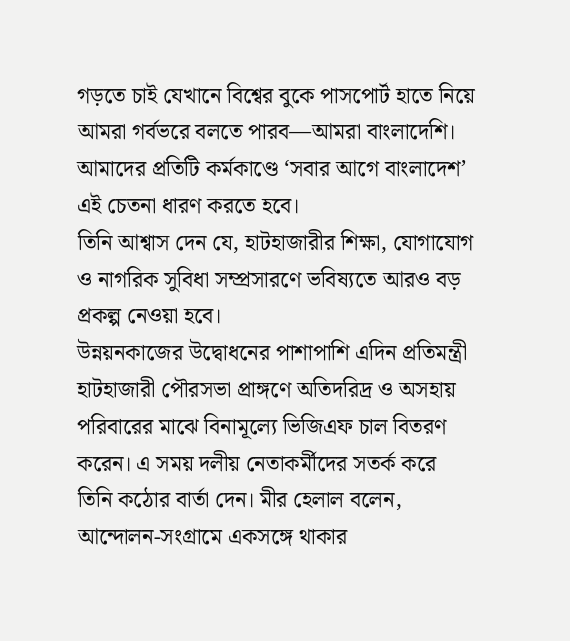গড়তে চাই যেখানে বিশ্বের বুকে পাসপোর্ট হাতে নিয়ে আমরা গর্বভরে বলতে পারব—আমরা বাংলাদেশি। আমাদের প্রতিটি কর্মকাণ্ডে ‘সবার আগে বাংলাদেশ’ এই চেতনা ধারণ করতে হবে।
তিনি আশ্বাস দেন যে, হাটহাজারীর শিক্ষা, যোগাযোগ ও নাগরিক সুবিধা সম্প্রসারণে ভবিষ্যতে আরও বড় প্রকল্প নেওয়া হবে।
উন্নয়নকাজের উদ্বোধনের পাশাপাশি এদিন প্রতিমন্ত্রী হাটহাজারী পৌরসভা প্রাঙ্গণে অতিদরিদ্র ও অসহায় পরিবারের মাঝে বিনামূল্যে ভিজিএফ চাল বিতরণ করেন। এ সময় দলীয় নেতাকর্মীদের সতর্ক করে তিনি কঠোর বার্তা দেন। মীর হেলাল বলেন, আন্দোলন-সংগ্রামে একসঙ্গে থাকার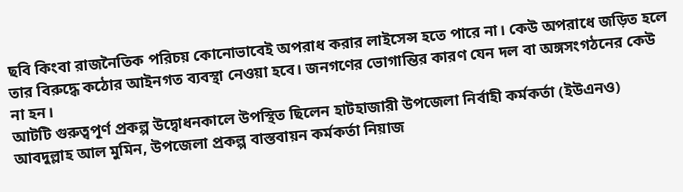ছবি কিংবা রাজনৈতিক পরিচয় কোনোভাবেই অপরাধ করার লাইসেন্স হতে পারে না। কেউ অপরাধে জড়িত হলে তার বিরুদ্ধে কঠোর আইনগত ব্যবস্থা নেওয়া হবে। জনগণের ভোগান্তির কারণ যেন দল বা অঙ্গসংগঠনের কেউ না হন।
আটটি গুরুত্বপূর্ণ প্রকল্প উদ্বোধনকালে উপস্থিত ছিলেন হাটহাজারী উপজেলা নির্বাহী কর্মকর্তা (ইউএনও) আবদুল্লাহ আল মুমিন, উপজেলা প্রকল্প বাস্তবায়ন কর্মকর্তা নিয়াজ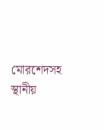মোরশেদসহ স্থানীয়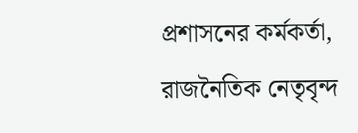প্রশাসনের কর্মকর্তা, রাজনৈতিক নেতৃবৃন্দ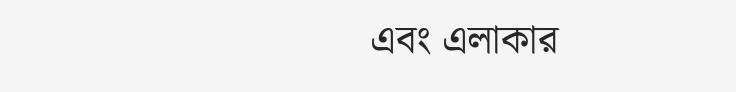এবং এলাকার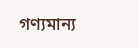গণ্যমান্য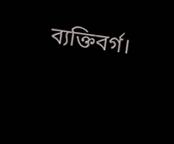ব্যক্তিবর্গ।